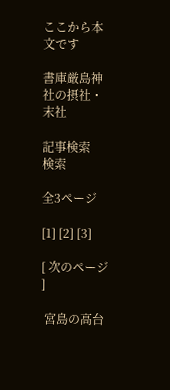ここから本文です

書庫厳島神社の摂社・末社

記事検索
検索

全3ページ

[1] [2] [3]

[ 次のページ ]

 宮島の高台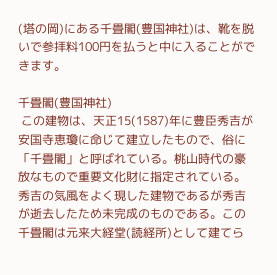(塔の岡)にある千畳閣(豊国神社)は、靴を脱いで参拝料100円を払うと中に入ることができます。

千畳閣(豊国神社)
 この建物は、天正15(1587)年に豊臣秀吉が安国寺恵瓊に命じて建立したもので、俗に「千畳閣」と呼ばれている。桃山時代の豪放なもので重要文化財に指定されている。秀吉の気風をよく現した建物であるが秀吉が逝去したため未完成のものである。この千畳閣は元来大経堂(読経所)として建てら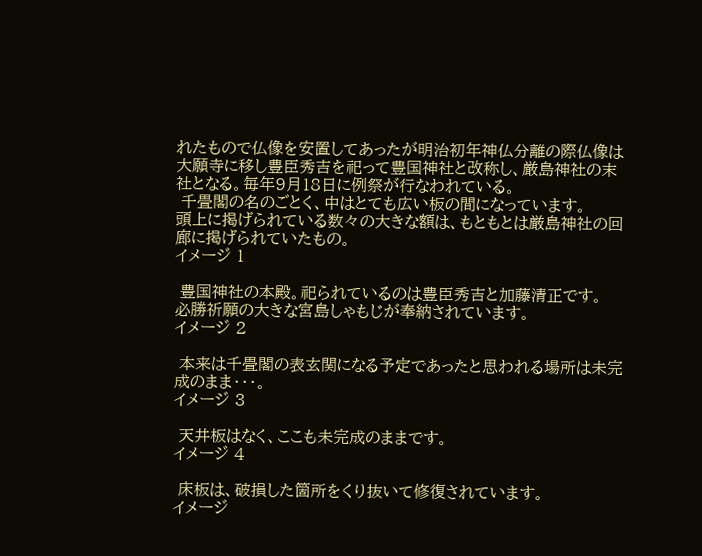れたもので仏像を安置してあったが明治初年神仏分離の際仏像は大願寺に移し豊臣秀吉を祀って豊国神社と改称し、厳島神社の末社となる。毎年9月18日に例祭が行なわれている。
 千畳閣の名のごとく、中はとても広い板の間になっています。
頭上に掲げられている数々の大きな額は、もともとは厳島神社の回廊に掲げられていたもの。
イメージ 1

 豊国神社の本殿。祀られているのは豊臣秀吉と加藤清正です。
必勝祈願の大きな宮島しゃもじが奉納されています。
イメージ 2

 本来は千畳閣の表玄関になる予定であったと思われる場所は未完成のまま・・・。
イメージ 3

 天井板はなく、ここも未完成のままです。
イメージ 4

 床板は、破損した箇所をくり抜いて修復されています。
イメージ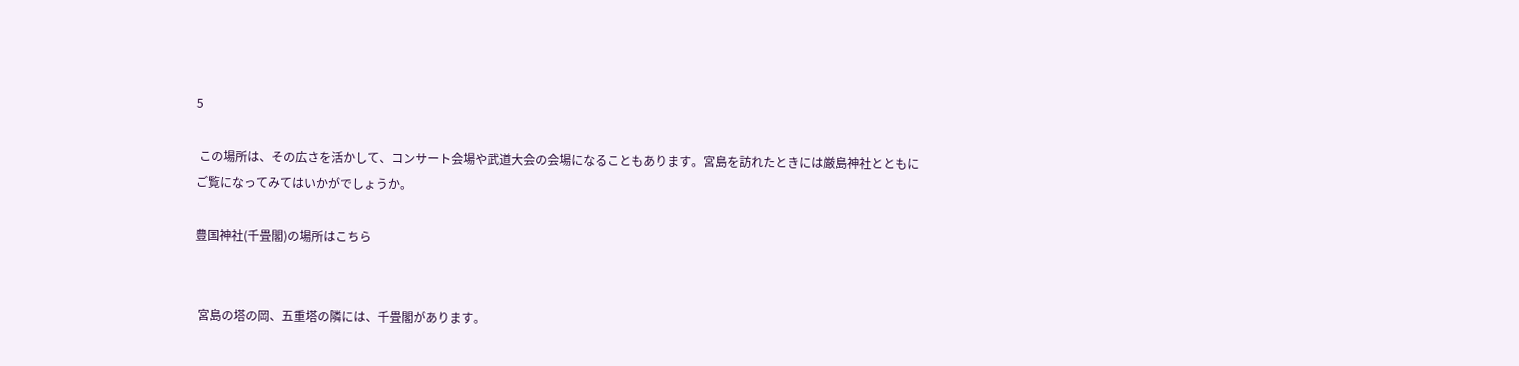5

 この場所は、その広さを活かして、コンサート会場や武道大会の会場になることもあります。宮島を訪れたときには厳島神社とともにご覧になってみてはいかがでしょうか。

豊国神社(千畳閣)の場所はこちら


 宮島の塔の岡、五重塔の隣には、千畳閣があります。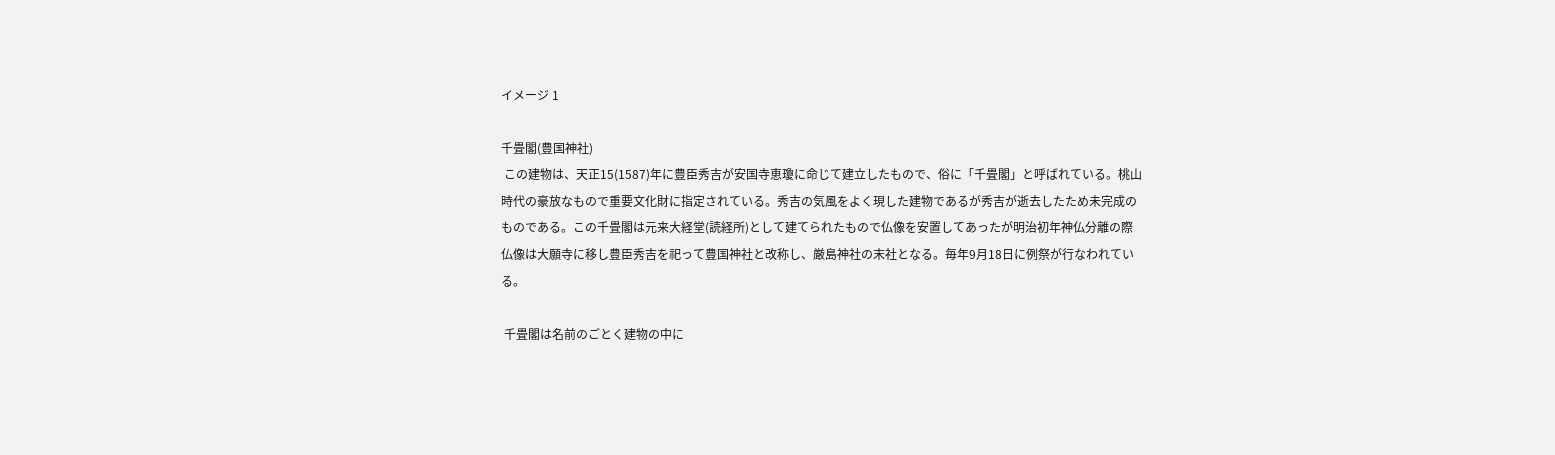イメージ 1

千畳閣(豊国神社)
 この建物は、天正15(1587)年に豊臣秀吉が安国寺恵瓊に命じて建立したもので、俗に「千畳閣」と呼ばれている。桃山時代の豪放なもので重要文化財に指定されている。秀吉の気風をよく現した建物であるが秀吉が逝去したため未完成のものである。この千畳閣は元来大経堂(読経所)として建てられたもので仏像を安置してあったが明治初年神仏分離の際仏像は大願寺に移し豊臣秀吉を祀って豊国神社と改称し、厳島神社の末社となる。毎年9月18日に例祭が行なわれている。

 千畳閣は名前のごとく建物の中に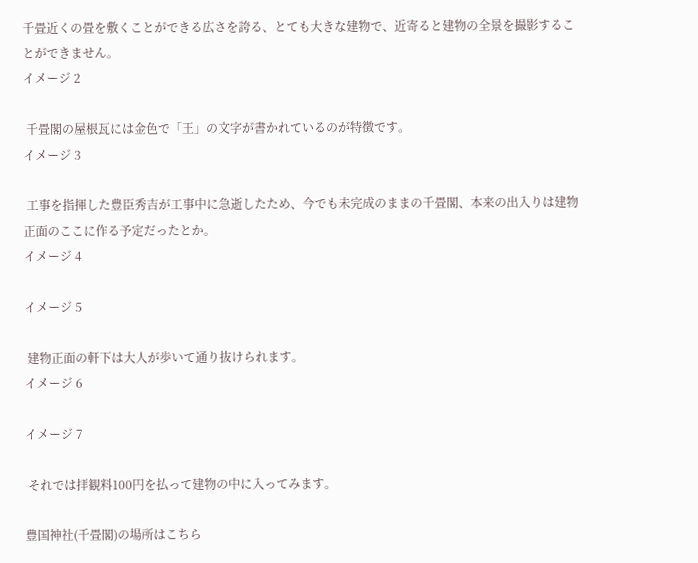千畳近くの畳を敷くことができる広さを誇る、とても大きな建物で、近寄ると建物の全景を撮影することができません。
イメージ 2

 千畳閣の屋根瓦には金色で「王」の文字が書かれているのが特徴です。
イメージ 3

 工事を指揮した豊臣秀吉が工事中に急逝したため、今でも未完成のままの千畳閣、本来の出入りは建物正面のここに作る予定だったとか。
イメージ 4

イメージ 5

 建物正面の軒下は大人が歩いて通り抜けられます。
イメージ 6

イメージ 7

 それでは拝観料100円を払って建物の中に入ってみます。

豊国神社(千畳閣)の場所はこちら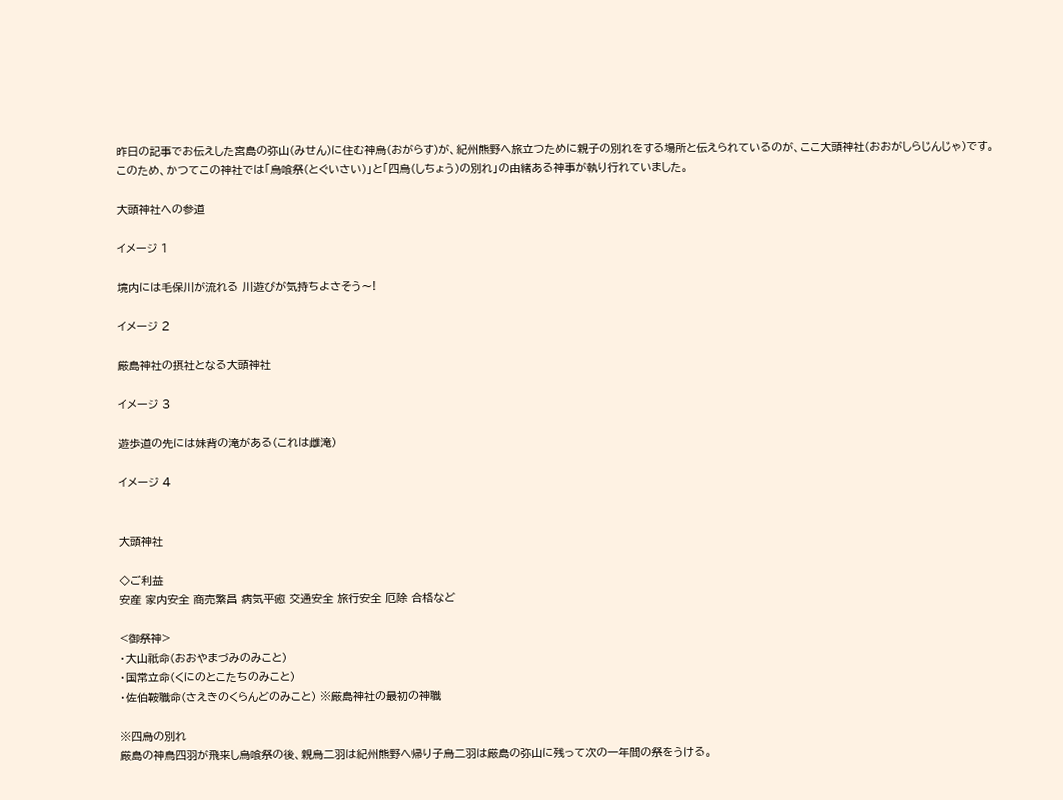昨日の記事でお伝えした宮島の弥山(みせん)に住む神烏(おがらす)が、紀州熊野へ旅立つために親子の別れをする場所と伝えられているのが、ここ大頭神社(おおがしらじんじゃ)です。このため、かつてこの神社では「烏喰祭(とぐいさい)」と「四烏(しちょう)の別れ」の由緒ある神事が執り行れていました。

大頭神社への参道

イメージ 1

境内には毛保川が流れる 川遊びが気持ちよさそう〜!

イメージ 2

厳島神社の摂社となる大頭神社

イメージ 3

遊歩道の先には妹背の滝がある(これは雌滝)

イメージ 4


大頭神社

◇ご利益
安産 家内安全 商売繁昌 病気平癒 交通安全 旅行安全 厄除 合格など

<御祭神>
・大山祇命(おおやまづみのみこと)
・国常立命(くにのとこたちのみこと)
・佐伯鞍職命(さえきのくらんどのみこと) ※厳島神社の最初の神職

※四烏の別れ
厳島の神鳥四羽が飛来し烏喰祭の後、親烏二羽は紀州熊野へ帰り子烏二羽は厳島の弥山に残って次の一年間の祭をうける。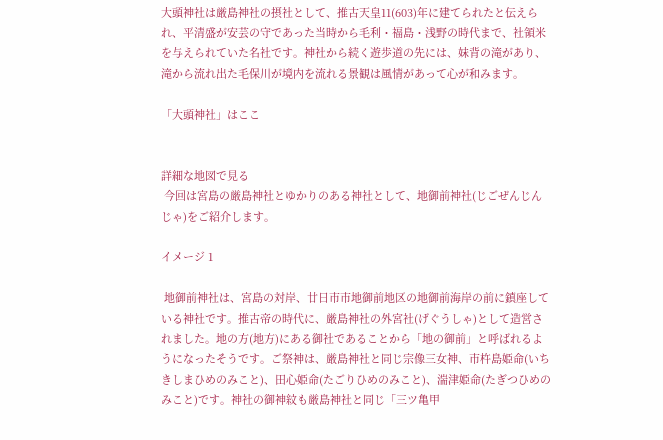大頭神社は厳島神社の摂社として、推古天皇11(603)年に建てられたと伝えられ、平清盛が安芸の守であった当時から毛利・福島・浅野の時代まで、社領米を与えられていた名社です。神社から続く遊歩道の先には、妹背の滝があり、滝から流れ出た毛保川が境内を流れる景観は風情があって心が和みます。

「大頭神社」はここ


詳細な地図で見る
 今回は宮島の厳島神社とゆかりのある神社として、地御前神社(じごぜんじんじゃ)をご紹介します。

イメージ 1

 地御前神社は、宮島の対岸、廿日市市地御前地区の地御前海岸の前に鎮座している神社です。推古帝の時代に、厳島神社の外宮社(げぐうしゃ)として造営されました。地の方(地方)にある御社であることから「地の御前」と呼ばれるようになったそうです。ご祭神は、厳島神社と同じ宗像三女神、市杵島姫命(いちきしまひめのみこと)、田心姫命(たごりひめのみこと)、湍津姫命(たぎつひめのみこと)です。神社の御神紋も厳島神社と同じ「三ツ亀甲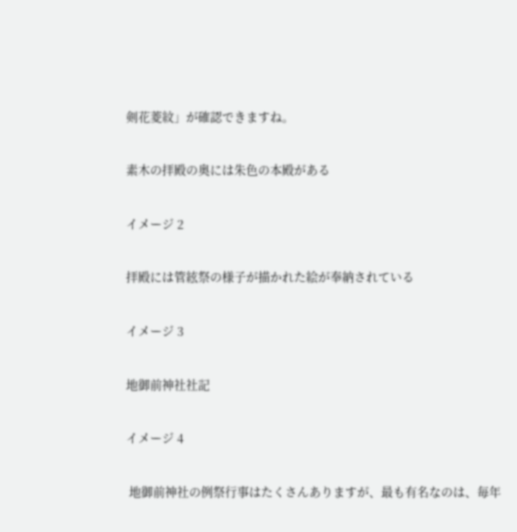剣花菱紋」が確認できますね。

素木の拝殿の奥には朱色の本殿がある

イメージ 2

拝殿には管絃祭の様子が描かれた絵が奉納されている

イメージ 3

地御前神社社記

イメージ 4

 地御前神社の例祭行事はたくさんありますが、最も有名なのは、毎年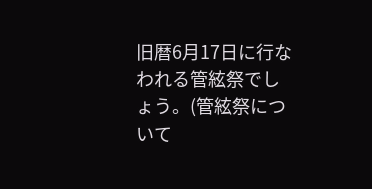旧暦6月17日に行なわれる管絃祭でしょう。(管絃祭について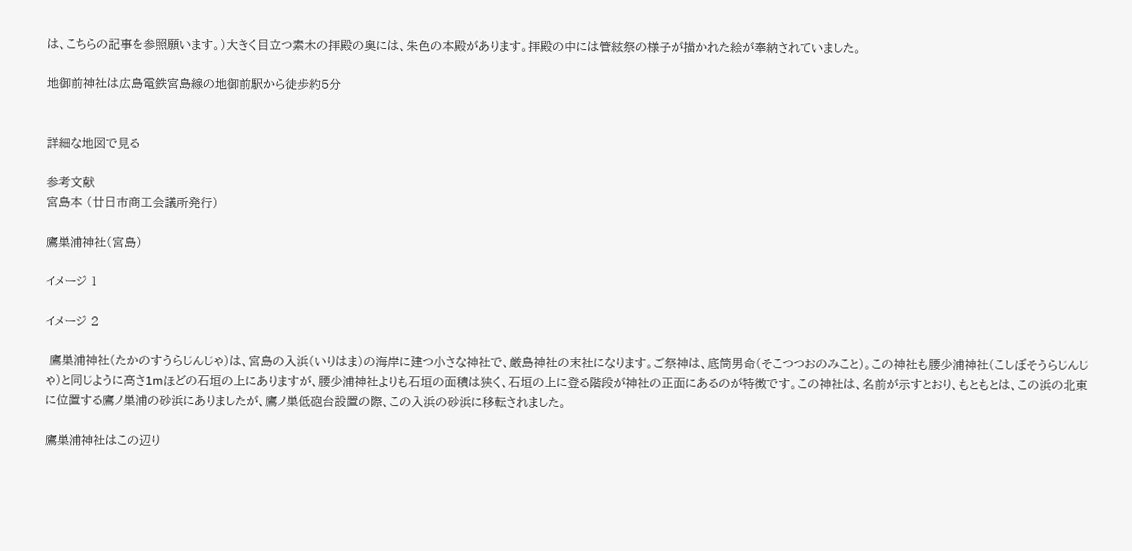は、こちらの記事を参照願います。)大きく目立つ素木の拝殿の奥には、朱色の本殿があります。拝殿の中には管絃祭の様子が描かれた絵が奉納されていました。

地御前神社は広島電鉄宮島線の地御前駅から徒歩約5分


詳細な地図で見る

参考文献
宮島本 (廿日市商工会議所発行)

鷹巣浦神社(宮島)

イメージ 1

イメージ 2

 鷹巣浦神社(たかのすうらじんじゃ)は、宮島の入浜(いりはま)の海岸に建つ小さな神社で、厳島神社の末社になります。ご祭神は、底筒男命(そこつつおのみこと)。この神社も腰少浦神社(こしぼそうらじんじゃ)と同じように高さ1mほどの石垣の上にありますが、腰少浦神社よりも石垣の面積は狭く、石垣の上に登る階段が神社の正面にあるのが特徴です。この神社は、名前が示すとおり、もともとは、この浜の北東に位置する鷹ノ巣浦の砂浜にありましたが、鷹ノ巣低砲台設置の際、この入浜の砂浜に移転されました。

鷹巣浦神社はこの辺り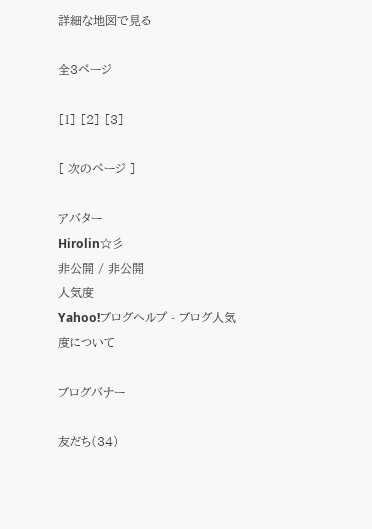詳細な地図で見る

全3ページ

[1] [2] [3]

[ 次のページ ]

アバター
Hirolin☆彡
非公開 / 非公開
人気度
Yahoo!ブログヘルプ - ブログ人気度について

ブログバナー

友だち(34)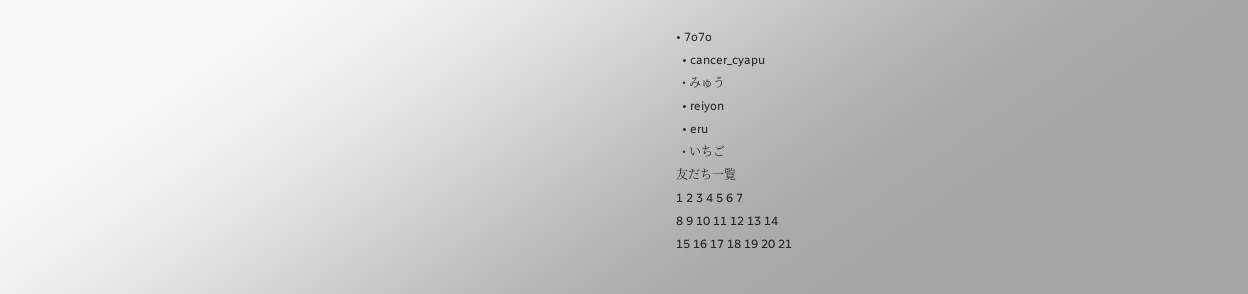• 7o7o
  • cancer_cyapu
  • みゅう
  • reiyon
  • eru
  • いちご
友だち一覧
1 2 3 4 5 6 7
8 9 10 11 12 13 14
15 16 17 18 19 20 21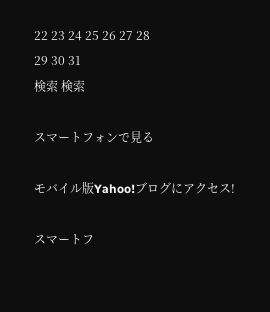22 23 24 25 26 27 28
29 30 31
検索 検索

スマートフォンで見る

モバイル版Yahoo!ブログにアクセス!

スマートフ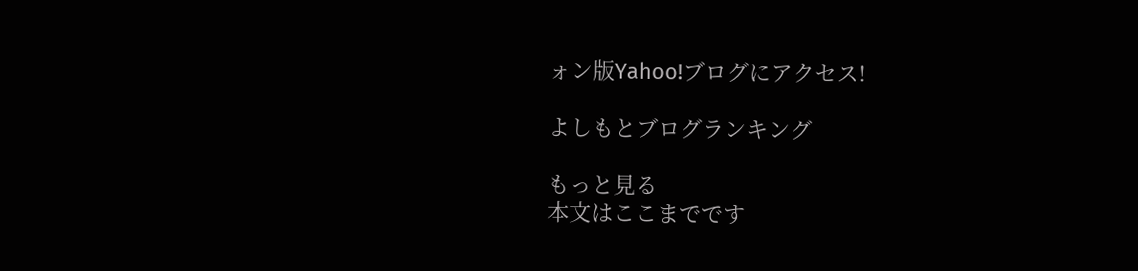ォン版Yahoo!ブログにアクセス!

よしもとブログランキング

もっと見る
本文はここまでです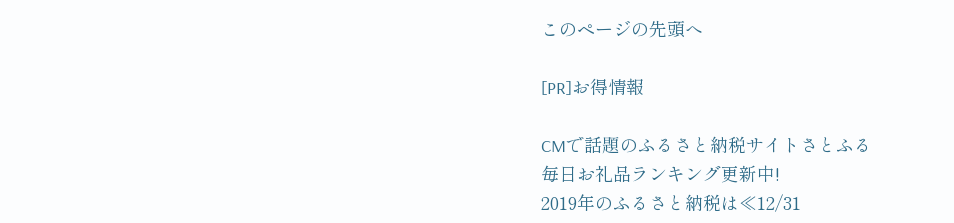このページの先頭へ

[PR]お得情報

CMで話題のふるさと納税サイトさとふる
毎日お礼品ランキング更新中!
2019年のふるさと納税は≪12/31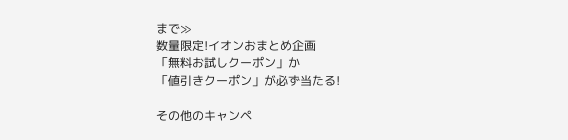まで≫
数量限定!イオンおまとめ企画
「無料お試しクーポン」か
「値引きクーポン」が必ず当たる!

その他のキャンペ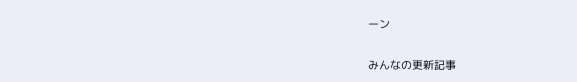ーン

みんなの更新記事